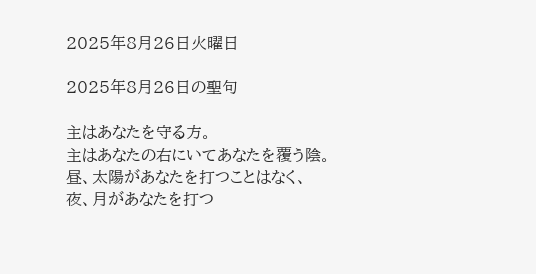2025年8月26日火曜日

2025年8月26日の聖句

主はあなたを守る方。
主はあなたの右にいてあなたを覆う陰。
昼、太陽があなたを打つことはなく、
夜、月があなたを打つ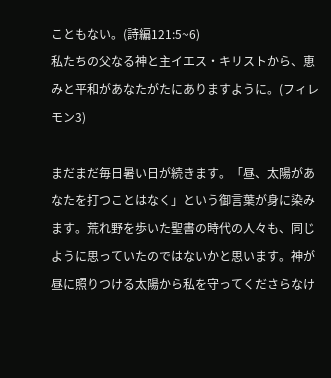こともない。(詩編121:5~6)
私たちの父なる神と主イエス・キリストから、恵みと平和があなたがたにありますように。(フィレモン3)

まだまだ毎日暑い日が続きます。「昼、太陽があなたを打つことはなく」という御言葉が身に染みます。荒れ野を歩いた聖書の時代の人々も、同じように思っていたのではないかと思います。神が昼に照りつける太陽から私を守ってくださらなけ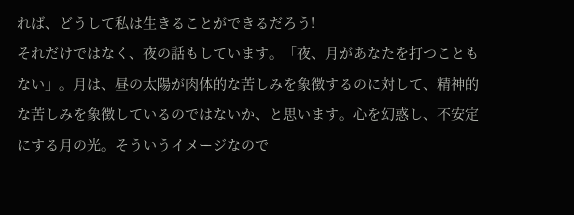れば、どうして私は生きることができるだろう!
それだけではなく、夜の話もしています。「夜、月があなたを打つこともない」。月は、昼の太陽が肉体的な苦しみを象徴するのに対して、精神的な苦しみを象徴しているのではないか、と思います。心を幻惑し、不安定にする月の光。そういうイメージなので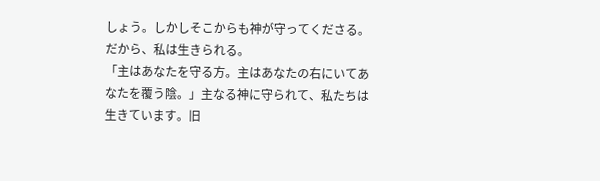しょう。しかしそこからも神が守ってくださる。だから、私は生きられる。
「主はあなたを守る方。主はあなたの右にいてあなたを覆う陰。」主なる神に守られて、私たちは生きています。旧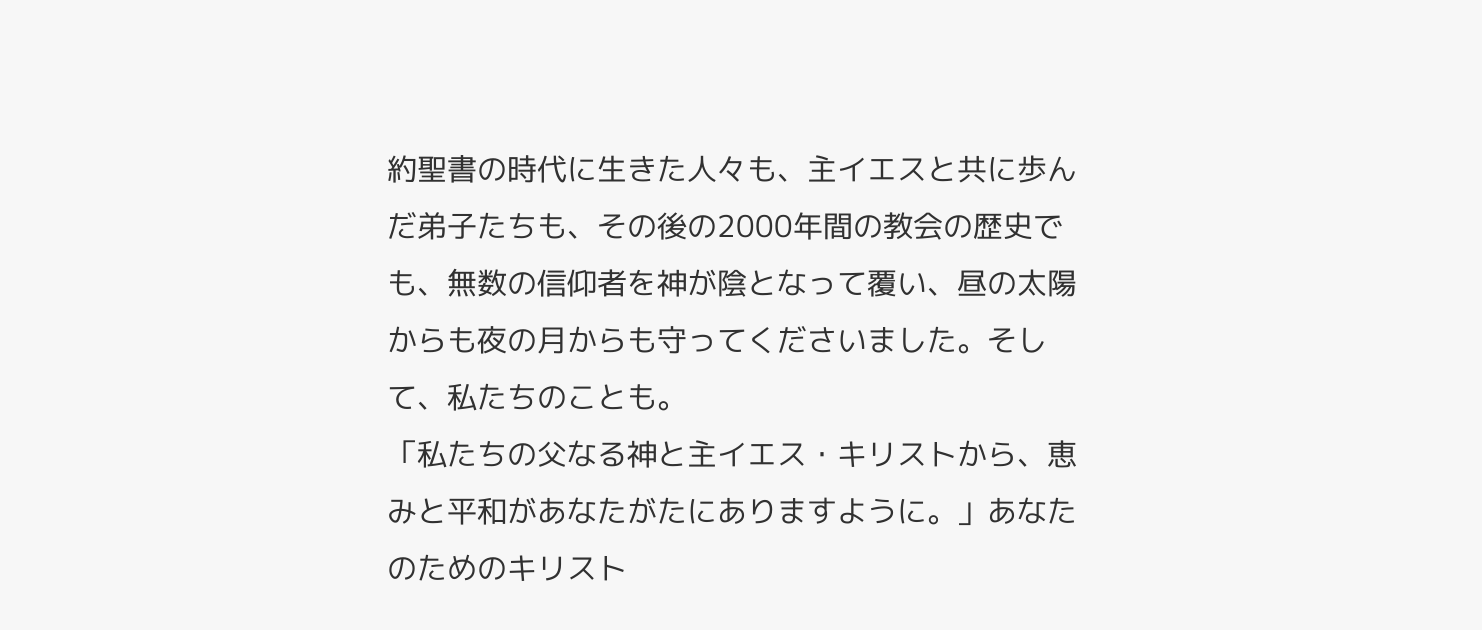約聖書の時代に生きた人々も、主イエスと共に歩んだ弟子たちも、その後の2000年間の教会の歴史でも、無数の信仰者を神が陰となって覆い、昼の太陽からも夜の月からも守ってくださいました。そして、私たちのことも。
「私たちの父なる神と主イエス・キリストから、恵みと平和があなたがたにありますように。」あなたのためのキリスト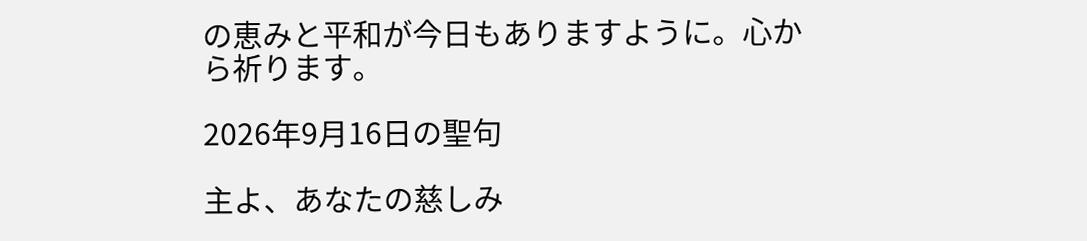の恵みと平和が今日もありますように。心から祈ります。

2026年9月16日の聖句

主よ、あなたの慈しみ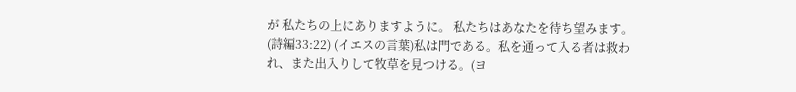が 私たちの上にありますように。 私たちはあなたを待ち望みます。(詩編33:22) (イエスの言葉)私は門である。私を通って入る者は救われ、また出入りして牧草を見つける。(ヨ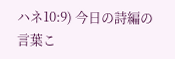ハネ10:9) 今日の詩編の言葉こ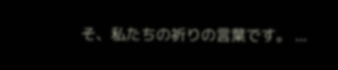そ、私たちの祈りの言葉です。 ...